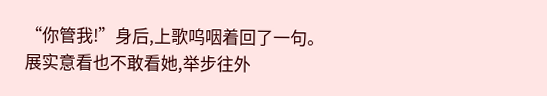“你管我!”身后,上歌呜咽着回了一句。
展实意看也不敢看她,举步往外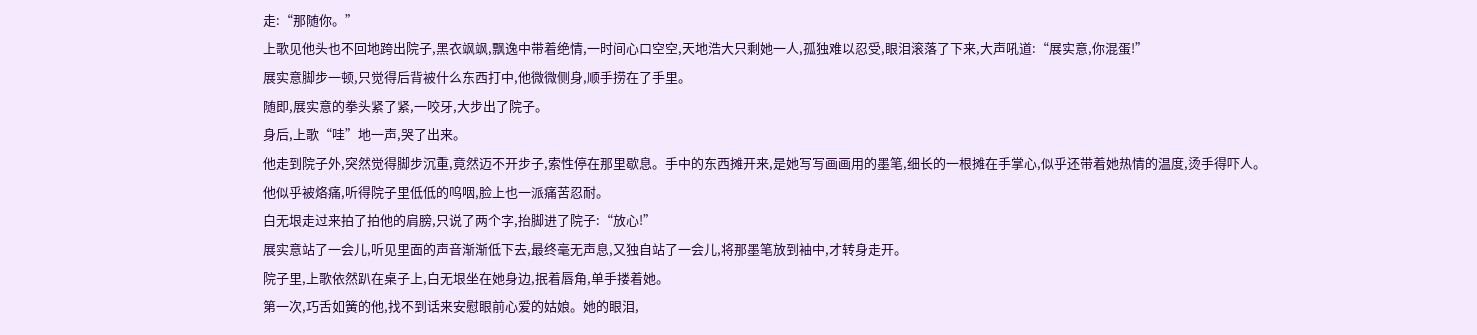走:“那随你。”
上歌见他头也不回地跨出院子,黑衣飒飒,飘逸中带着绝情,一时间心口空空,天地浩大只剩她一人,孤独难以忍受,眼泪滚落了下来,大声吼道:“展实意,你混蛋!”
展实意脚步一顿,只觉得后背被什么东西打中,他微微侧身,顺手捞在了手里。
随即,展实意的拳头紧了紧,一咬牙,大步出了院子。
身后,上歌“哇”地一声,哭了出来。
他走到院子外,突然觉得脚步沉重,竟然迈不开步子,索性停在那里歇息。手中的东西摊开来,是她写写画画用的墨笔,细长的一根摊在手掌心,似乎还带着她热情的温度,烫手得吓人。
他似乎被烙痛,听得院子里低低的呜咽,脸上也一派痛苦忍耐。
白无垠走过来拍了拍他的肩膀,只说了两个字,抬脚进了院子:“放心!”
展实意站了一会儿,听见里面的声音渐渐低下去,最终毫无声息,又独自站了一会儿,将那墨笔放到袖中,才转身走开。
院子里,上歌依然趴在桌子上,白无垠坐在她身边,抿着唇角,单手搂着她。
第一次,巧舌如簧的他,找不到话来安慰眼前心爱的姑娘。她的眼泪,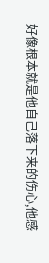好像根本就是他自己落下来的伤心,他感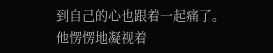到自己的心也跟着一起痛了。
他愣愣地凝视着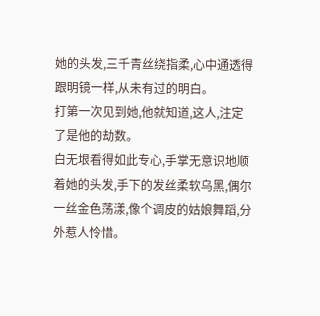她的头发,三千青丝绕指柔,心中通透得跟明镜一样,从未有过的明白。
打第一次见到她,他就知道,这人,注定了是他的劫数。
白无垠看得如此专心,手掌无意识地顺着她的头发,手下的发丝柔软乌黑,偶尔一丝金色荡漾,像个调皮的姑娘舞蹈,分外惹人怜惜。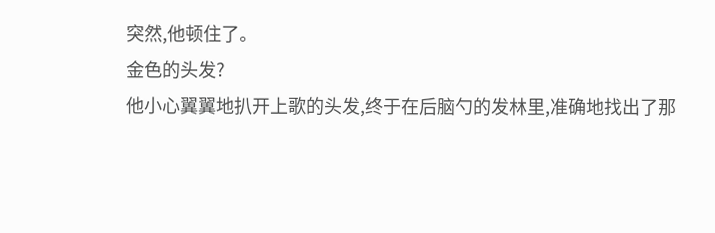突然,他顿住了。
金色的头发?
他小心翼翼地扒开上歌的头发,终于在后脑勺的发林里,准确地找出了那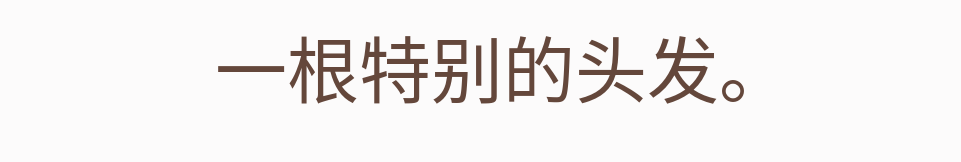一根特别的头发。